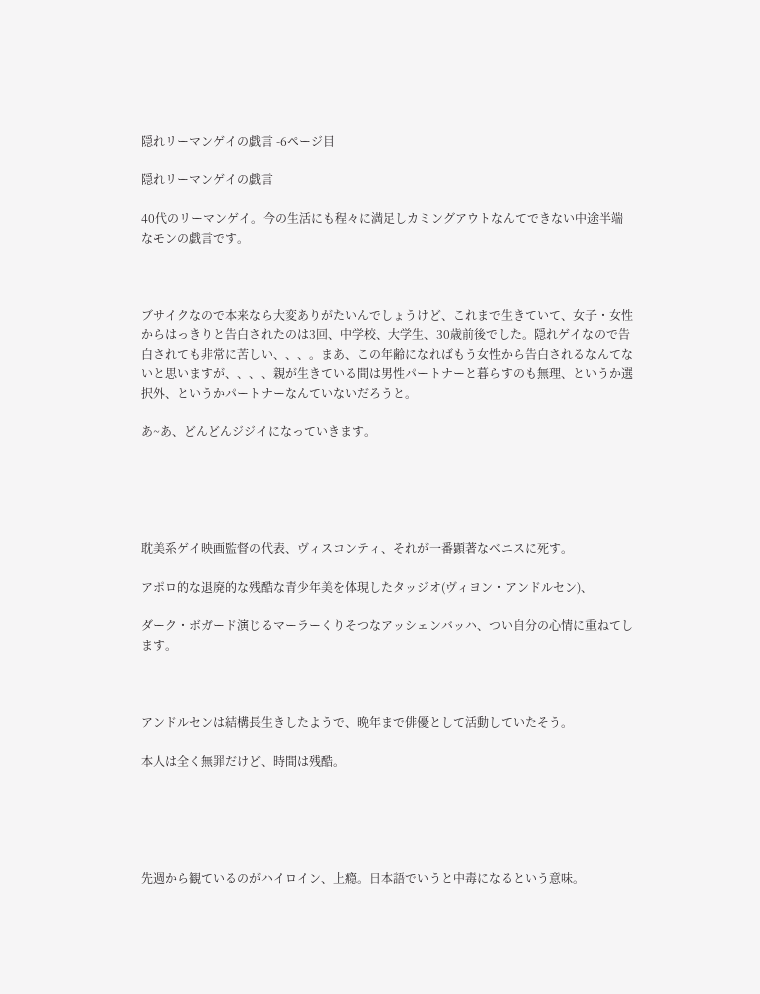隠れリーマンゲイの戯言 -6ページ目

隠れリーマンゲイの戯言

40代のリーマンゲイ。今の生活にも程々に満足しカミングアウトなんてできない中途半端なモンの戯言です。



ブサイクなので本来なら大変ありがたいんでしょうけど、これまで生きていて、女子・女性からはっきりと告白されたのは3回、中学校、大学生、30歳前後でした。隠れゲイなので告白されても非常に苦しい、、、。まあ、この年齢になればもう女性から告白されるなんてないと思いますが、、、、親が生きている間は男性パートナーと暮らすのも無理、というか選択外、というかパートナーなんていないだろうと。

あ~あ、どんどんジジイになっていきます。





耽美系ゲイ映画監督の代表、ヴィスコンティ、それが一番顕著なベニスに死す。

アポロ的な退廃的な残酷な青少年美を体現したタッジオ(ヴィヨン・アンドルセン)、

ダーク・ボガード演じるマーラーくりそつなアッシェンバッハ、つい自分の心情に重ねてします。



アンドルセンは結構長生きしたようで、晩年まで俳優として活動していたそう。

本人は全く無罪だけど、時間は残酷。





先週から観ているのがハイロイン、上瘾。日本語でいうと中毒になるという意味。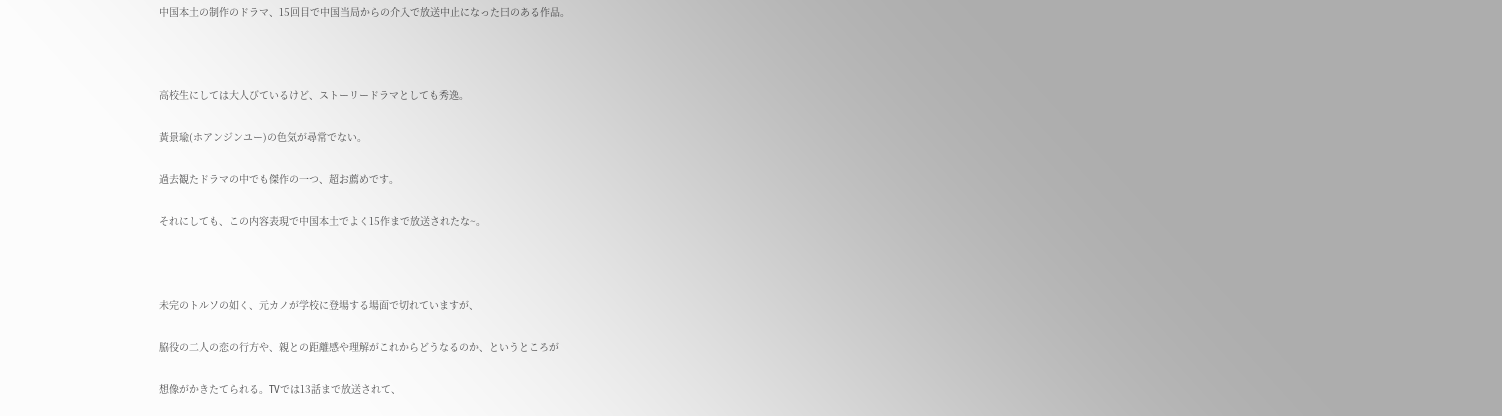中国本土の制作のドラマ、15回目で中国当局からの介入で放送中止になった曰のある作品。



高校生にしては大人びているけど、ストーリードラマとしても秀逸。

黃景瑜(ホアンジンユー)の色気が尋常でない。

過去観たドラマの中でも傑作の一つ、超お薦めです。

それにしても、この内容表現で中国本土でよく15作まで放送されたな~。



未完のトルソの如く、元カノが学校に登場する場面で切れていますが、

脇役の二人の恋の行方や、親との距離感や理解がこれからどうなるのか、というところが

想像がかきたてられる。TVでは13話まで放送されて、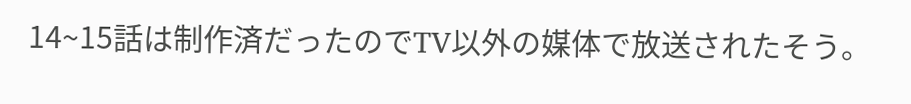14~15話は制作済だったのでTV以外の媒体で放送されたそう。